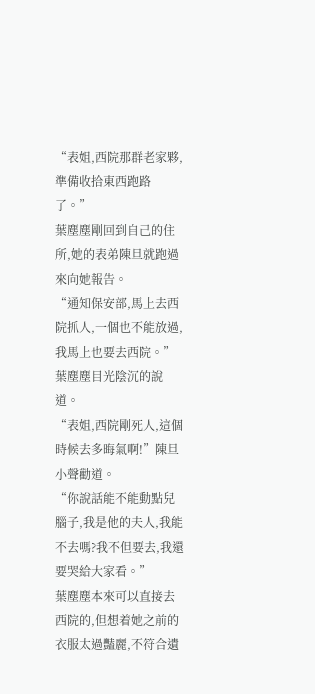“表姐,西院那群老家夥,準備收拾東西跑路了。”
葉塵塵剛回到自己的住所,她的表弟陳旦就跑過來向她報告。
“通知保安部,馬上去西院抓人,一個也不能放過,我馬上也要去西院。”葉塵塵目光陰沉的說道。
“表姐,西院剛死人,這個時候去多晦氣啊!”陳旦小聲勸道。
“你說話能不能動點兒腦子,我是他的夫人,我能不去嗎?我不但要去,我還要哭給大家看。”
葉塵塵本來可以直接去西院的,但想着她之前的衣服太過豔麗,不符合遺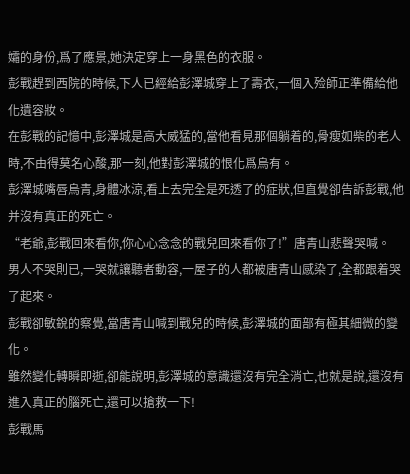孀的身份,爲了應景,她決定穿上一身黑色的衣服。
彭戰趕到西院的時候,下人已經給彭澤城穿上了壽衣,一個入殓師正準備給他化遺容妝。
在彭戰的記憶中,彭澤城是高大威猛的,當他看見那個躺着的,骨瘦如柴的老人時,不由得莫名心酸,那一刻,他對彭澤城的恨化爲烏有。
彭澤城嘴唇烏青,身體冰涼,看上去完全是死透了的症狀,但直覺卻告訴彭戰,他并沒有真正的死亡。
“老爺,彭戰回來看你,你心心念念的戰兒回來看你了!”唐青山悲聲哭喊。
男人不哭則已,一哭就讓聽者動容,一屋子的人都被唐青山感染了,全都跟着哭了起來。
彭戰卻敏銳的察覺,當唐青山喊到戰兒的時候,彭澤城的面部有極其細微的變化。
雖然變化轉瞬即逝,卻能說明,彭澤城的意識還沒有完全消亡,也就是說,還沒有進入真正的腦死亡,還可以搶救一下!
彭戰馬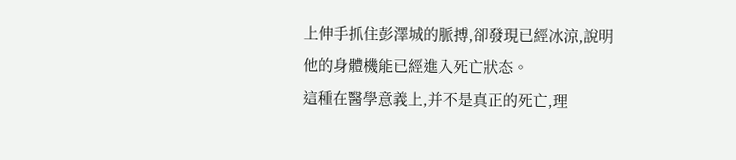上伸手抓住彭澤城的脈搏,卻發現已經冰涼,說明他的身體機能已經進入死亡狀态。
這種在醫學意義上,并不是真正的死亡,理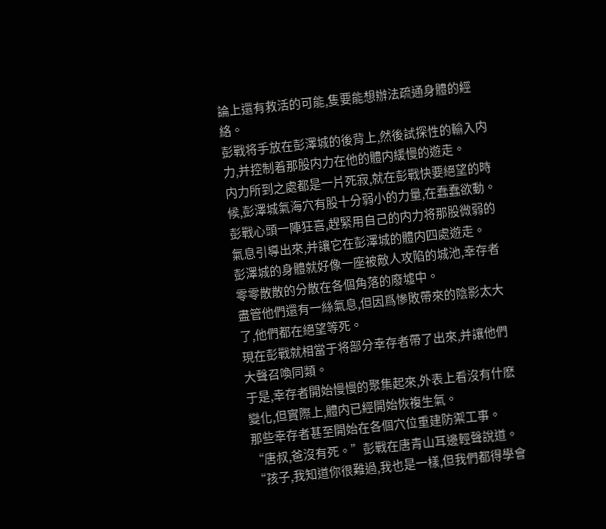論上還有救活的可能,隻要能想辦法疏通身體的經絡。
彭戰将手放在彭澤城的後背上,然後試探性的輸入内力,并控制着那股内力在他的體内緩慢的遊走。
内力所到之處都是一片死寂,就在彭戰快要絕望的時候,彭澤城氣海穴有股十分弱小的力量,在蠢蠢欲動。
彭戰心頭一陣狂喜,趕緊用自己的内力将那股微弱的氣息引導出來,并讓它在彭澤城的體内四處遊走。
彭澤城的身體就好像一座被敵人攻陷的城池,幸存者零零散散的分散在各個角落的廢墟中。
盡管他們還有一絲氣息,但因爲慘敗帶來的陰影太大了,他們都在絕望等死。
現在彭戰就相當于将部分幸存者帶了出來,并讓他們大聲召喚同類。
于是,幸存者開始慢慢的聚集起來,外表上看沒有什麽變化,但實際上,體内已經開始恢複生氣。
那些幸存者甚至開始在各個穴位重建防禦工事。
“唐叔,爸沒有死。”彭戰在唐青山耳邊輕聲說道。
“孩子,我知道你很難過,我也是一樣,但我們都得學會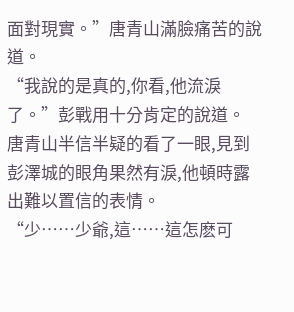面對現實。”唐青山滿臉痛苦的說道。
“我說的是真的,你看,他流淚了。”彭戰用十分肯定的說道。
唐青山半信半疑的看了一眼,見到彭澤城的眼角果然有淚,他頓時露出難以置信的表情。
“少……少爺,這……這怎麽可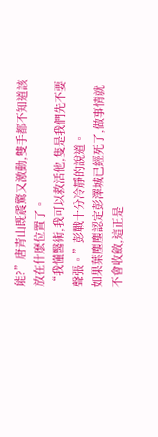能?”唐青山既震驚又激動,雙手都不知道該放在什麽位置了。
“我懂醫術,我可以救活他,隻是我們先不要聲張。”彭戰十分冷靜的說道。
如果葉塵塵認定彭澤城已經死了,做事情就不會收斂,這正是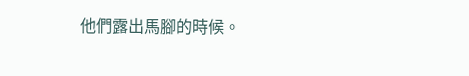他們露出馬腳的時候。